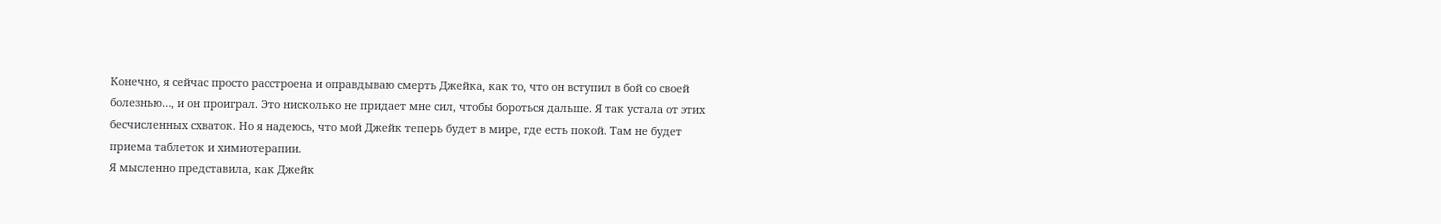Конечно, я сейчас просто расстроена и оправдываю смерть Джейка, как то, что он вступил в бой со своей болезнью…, и он проиграл. Это нисколько не придает мне сил, чтобы бороться дальше. Я так устала от этих бесчисленных схваток. Но я надеюсь, что мой Джейк теперь будет в мире, где есть покой. Там не будет приема таблеток и химиотерапии.
Я мысленно представила, как Джейк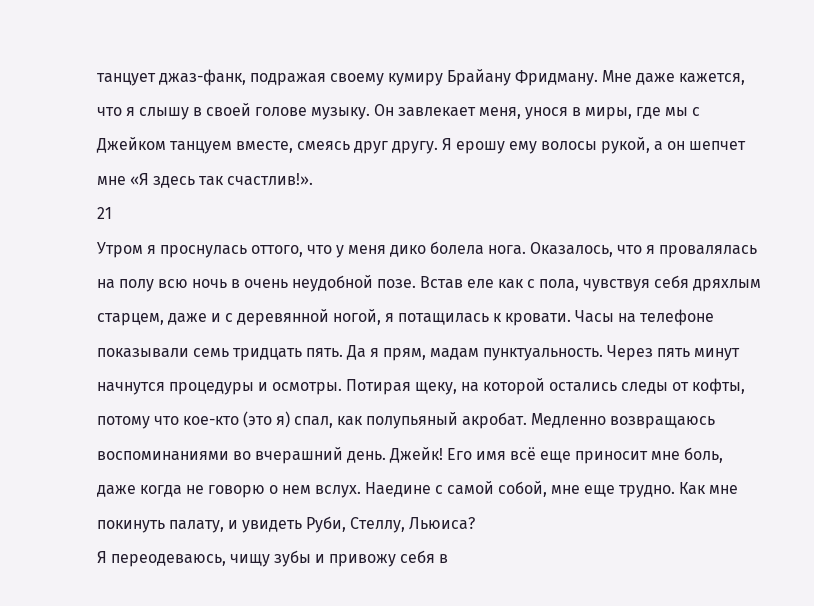танцует джаз-фанк, подражая своему кумиру Брайану Фридману. Мне даже кажется, что я слышу в своей голове музыку. Он завлекает меня, унося в миры, где мы с Джейком танцуем вместе, смеясь друг другу. Я ерошу ему волосы рукой, а он шепчет мне «Я здесь так счастлив!».
21
Утром я проснулась оттого, что у меня дико болела нога. Оказалось, что я провалялась на полу всю ночь в очень неудобной позе. Встав еле как с пола, чувствуя себя дряхлым старцем, даже и с деревянной ногой, я потащилась к кровати. Часы на телефоне показывали семь тридцать пять. Да я прям, мадам пунктуальность. Через пять минут начнутся процедуры и осмотры. Потирая щеку, на которой остались следы от кофты, потому что кое-кто (это я) спал, как полупьяный акробат. Медленно возвращаюсь воспоминаниями во вчерашний день. Джейк! Его имя всё еще приносит мне боль, даже когда не говорю о нем вслух. Наедине с самой собой, мне еще трудно. Как мне покинуть палату, и увидеть Руби, Стеллу, Льюиса?
Я переодеваюсь, чищу зубы и привожу себя в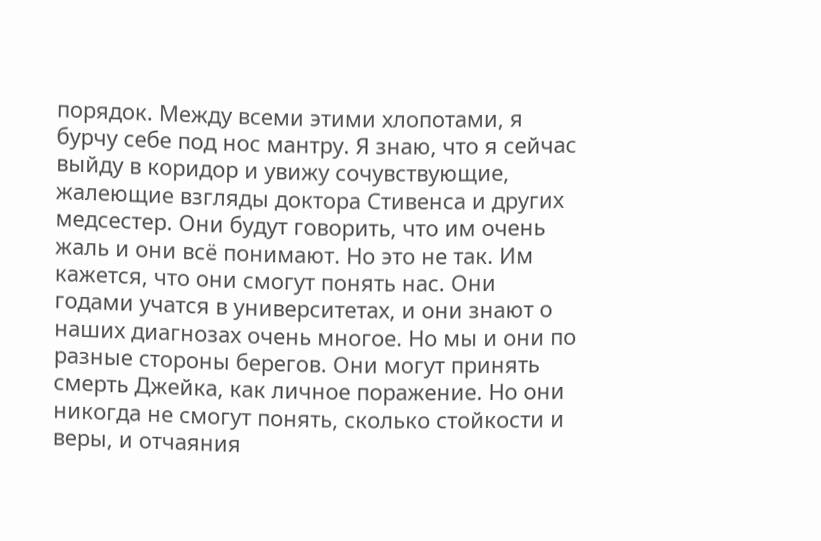порядок. Между всеми этими хлопотами, я бурчу себе под нос мантру. Я знаю, что я сейчас выйду в коридор и увижу сочувствующие, жалеющие взгляды доктора Стивенса и других медсестер. Они будут говорить, что им очень жаль и они всё понимают. Но это не так. Им кажется, что они смогут понять нас. Они годами учатся в университетах, и они знают о наших диагнозах очень многое. Но мы и они по разные стороны берегов. Они могут принять смерть Джейка, как личное поражение. Но они никогда не смогут понять, сколько стойкости и веры, и отчаяния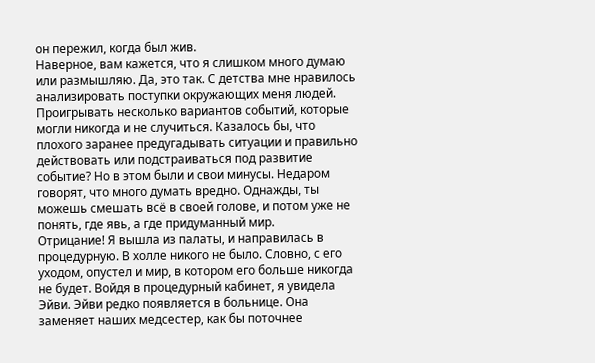он пережил, когда был жив.
Наверное, вам кажется, что я слишком много думаю или размышляю. Да, это так. С детства мне нравилось анализировать поступки окружающих меня людей. Проигрывать несколько вариантов событий, которые могли никогда и не случиться. Казалось бы, что плохого заранее предугадывать ситуации и правильно действовать или подстраиваться под развитие событие? Но в этом были и свои минусы. Недаром говорят, что много думать вредно. Однажды, ты можешь смешать всё в своей голове, и потом уже не понять, где явь, а где придуманный мир.
Отрицание! Я вышла из палаты, и направилась в процедурную. В холле никого не было. Словно, с его уходом, опустел и мир, в котором его больше никогда не будет. Войдя в процедурный кабинет, я увидела Эйви. Эйви редко появляется в больнице. Она заменяет наших медсестер, как бы поточнее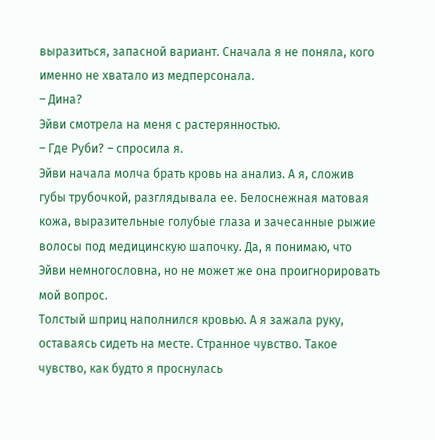выразиться, запасной вариант. Сначала я не поняла, кого именно не хватало из медперсонала.
– Дина?
Эйви смотрела на меня с растерянностью.
– Где Руби? – спросила я.
Эйви начала молча брать кровь на анализ. А я, сложив губы трубочкой, разглядывала ее. Белоснежная матовая кожа, выразительные голубые глаза и зачесанные рыжие волосы под медицинскую шапочку. Да, я понимаю, что Эйви немногословна, но не может же она проигнорировать мой вопрос.
Толстый шприц наполнился кровью. А я зажала руку, оставаясь сидеть на месте. Странное чувство. Такое чувство, как будто я проснулась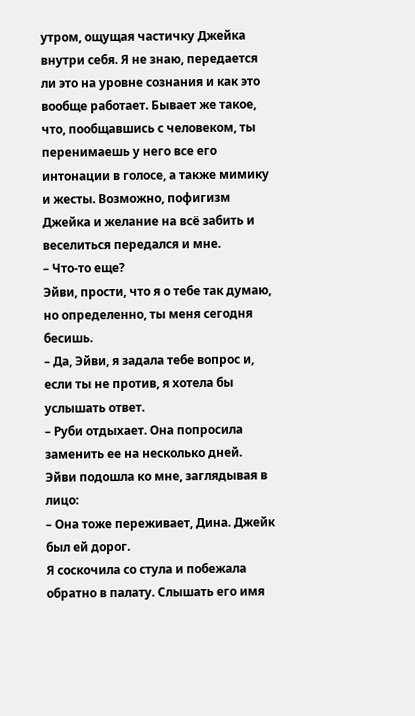утром, ощущая частичку Джейка внутри себя. Я не знаю, передается ли это на уровне сознания и как это вообще работает. Бывает же такое, что, пообщавшись с человеком, ты перенимаешь у него все его интонации в голосе, а также мимику и жесты. Возможно, пофигизм Джейка и желание на всё забить и веселиться передался и мне.
– Что-то еще?
Эйви, прости, что я о тебе так думаю, но определенно, ты меня сегодня бесишь.
– Да, Эйви, я задала тебе вопрос и, если ты не против, я хотела бы услышать ответ.
– Руби отдыхает. Она попросила заменить ее на несколько дней.
Эйви подошла ко мне, заглядывая в лицо:
– Она тоже переживает, Дина. Джейк был ей дорог.
Я соскочила со стула и побежала обратно в палату. Слышать его имя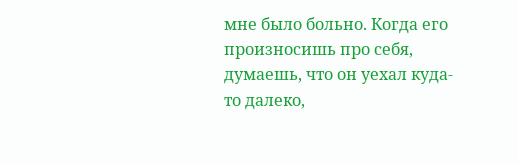мне было больно. Когда его произносишь про себя, думаешь, что он уехал куда-то далеко,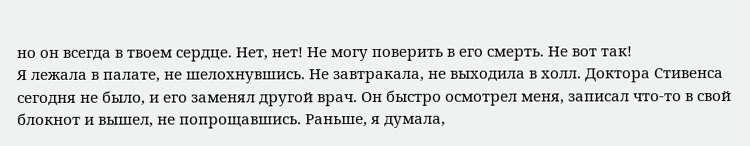но он всегда в твоем сердце. Нет, нет! Не могу поверить в его смерть. Не вот так!
Я лежала в палате, не шелохнувшись. Не завтракала, не выходила в холл. Доктора Стивенса сегодня не было, и его заменял другой врач. Он быстро осмотрел меня, записал что-то в свой блокнот и вышел, не попрощавшись. Раньше, я думала,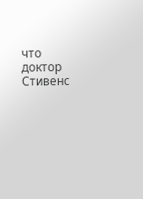что доктор Стивенс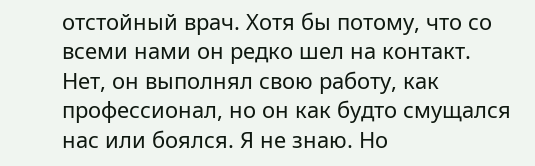отстойный врач. Хотя бы потому, что со всеми нами он редко шел на контакт. Нет, он выполнял свою работу, как профессионал, но он как будто смущался нас или боялся. Я не знаю. Но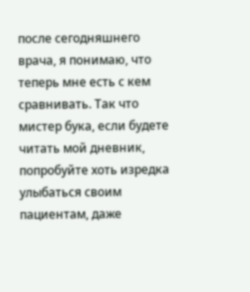после сегодняшнего врача, я понимаю, что теперь мне есть с кем сравнивать. Так что мистер бука, если будете читать мой дневник, попробуйте хоть изредка улыбаться своим пациентам, даже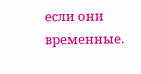если они временные.